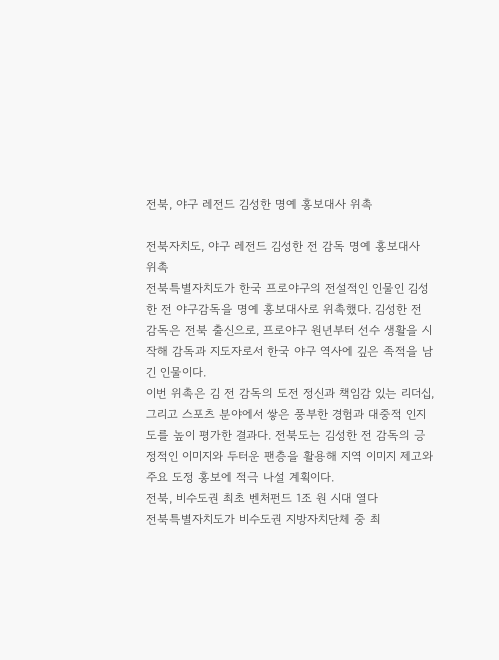전북, 야구 레전드 김성한 명예 홍보대사 위촉

전북자치도, 야구 레전드 김성한 전 감독 명예 홍보대사 위촉
전북특별자치도가 한국 프로야구의 전설적인 인물인 김성한 전 야구감독을 명예 홍보대사로 위촉했다. 김성한 전 감독은 전북 출신으로, 프로야구 원년부터 선수 생활을 시작해 감독과 지도자로서 한국 야구 역사에 깊은 족적을 남긴 인물이다.
이번 위촉은 김 전 감독의 도전 정신과 책임감 있는 리더십, 그리고 스포츠 분야에서 쌓은 풍부한 경험과 대중적 인지도를 높이 평가한 결과다. 전북도는 김성한 전 감독의 긍정적인 이미지와 두터운 팬층을 활용해 지역 이미지 제고와 주요 도정 홍보에 적극 나설 계획이다.
전북, 비수도권 최초 벤처펀드 1조 원 시대 열다
전북특별자치도가 비수도권 지방자치단체 중 최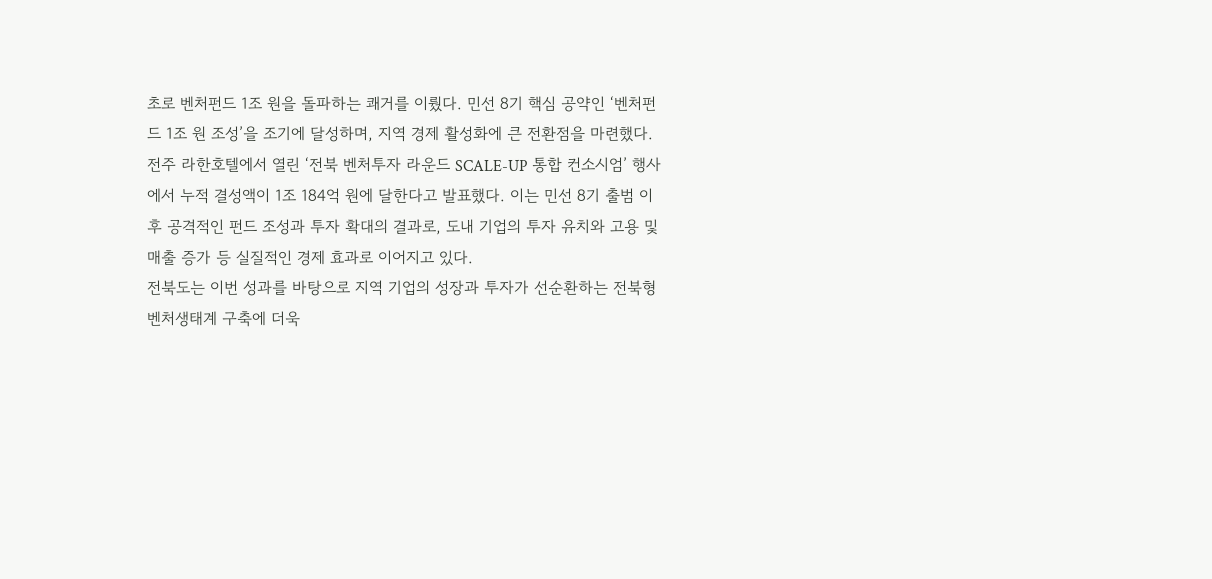초로 벤처펀드 1조 원을 돌파하는 쾌거를 이뤘다. 민선 8기 핵심 공약인 ‘벤처펀드 1조 원 조성’을 조기에 달성하며, 지역 경제 활성화에 큰 전환점을 마련했다.
전주 라한호텔에서 열린 ‘전북 벤처투자 라운드 SCALE-UP 통합 컨소시엄’ 행사에서 누적 결성액이 1조 184억 원에 달한다고 발표했다. 이는 민선 8기 출범 이후 공격적인 펀드 조성과 투자 확대의 결과로, 도내 기업의 투자 유치와 고용 및 매출 증가 등 실질적인 경제 효과로 이어지고 있다.
전북도는 이번 성과를 바탕으로 지역 기업의 성장과 투자가 선순환하는 전북형 벤처생태계 구축에 더욱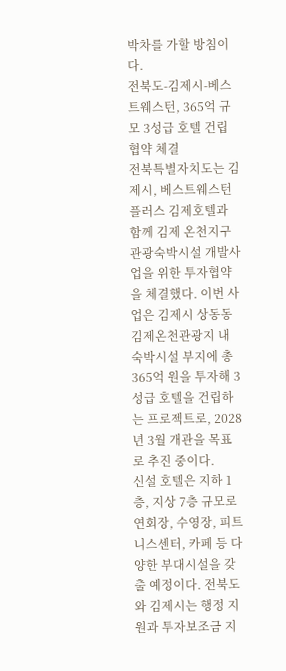박차를 가할 방침이다.
전북도-김제시-베스트웨스턴, 365억 규모 3성급 호텔 건립 협약 체결
전북특별자치도는 김제시, 베스트웨스턴플러스 김제호텔과 함께 김제 온천지구 관광숙박시설 개발사업을 위한 투자협약을 체결했다. 이번 사업은 김제시 상동동 김제온천관광지 내 숙박시설 부지에 총 365억 원을 투자해 3성급 호텔을 건립하는 프로젝트로, 2028년 3월 개관을 목표로 추진 중이다.
신설 호텔은 지하 1층, 지상 7층 규모로 연회장, 수영장, 피트니스센터, 카페 등 다양한 부대시설을 갖출 예정이다. 전북도와 김제시는 행정 지원과 투자보조금 지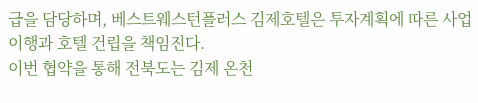급을 담당하며, 베스트웨스턴플러스 김제호텔은 투자계획에 따른 사업 이행과 호텔 건립을 책임진다.
이번 협약을 통해 전북도는 김제 온천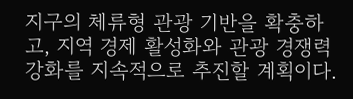지구의 체류형 관광 기반을 확충하고, 지역 경제 활성화와 관광 경쟁력 강화를 지속적으로 추진할 계획이다.